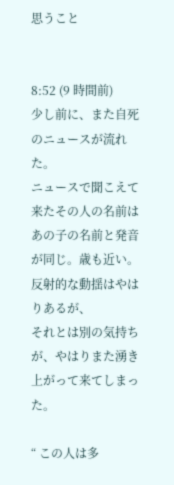思うこと


8:52 (9 時間前)
少し前に、また自死のニュースが流れた。
ニュースで聞こえて来たその人の名前はあの子の名前と発音が同じ。歳も近い。
反射的な動揺はやはりあるが、
それとは別の気持ちが、やはりまた湧き上がって来てしまった。

“ この人は多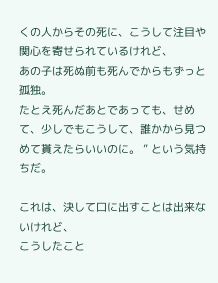くの人からその死に、こうして注目や関心を寄せられているけれど、
あの子は死ぬ前も死んでからもずっと孤独。
たとえ死んだあとであっても、せめて、少しでもこうして、誰かから見つめて貰えたらいいのに。 ” という気持ちだ。

これは、決して口に出すことは出来ないけれど、
こうしたこと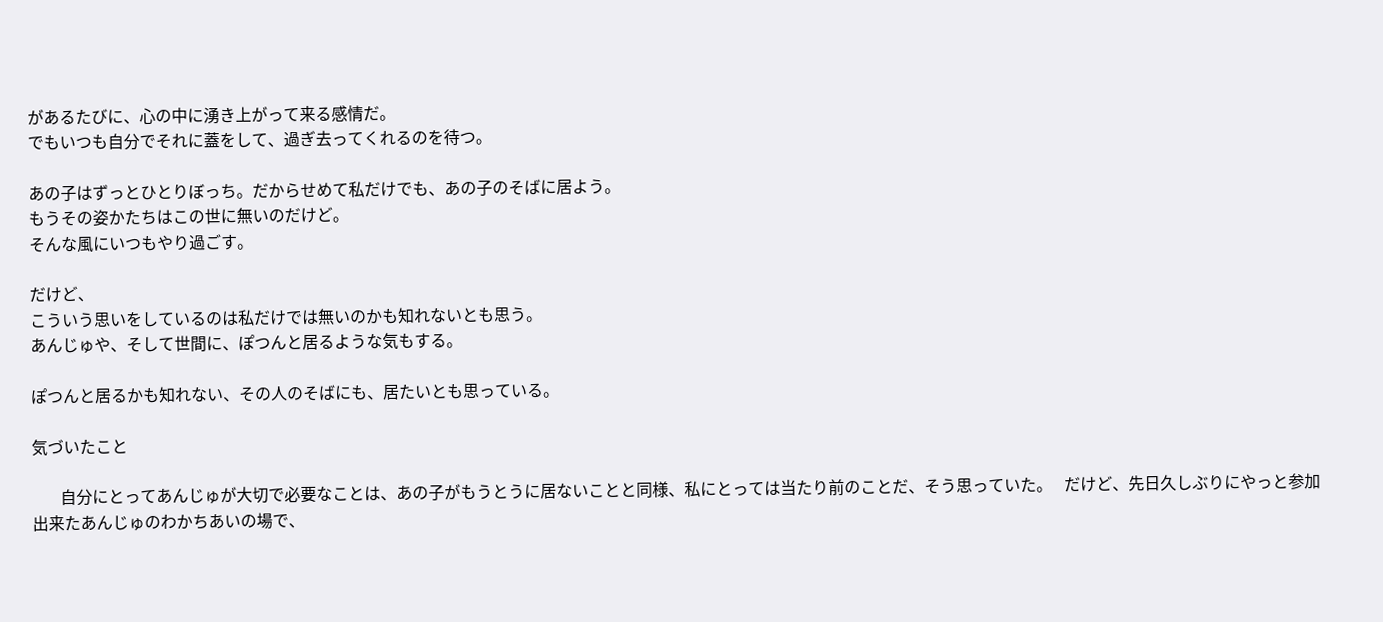があるたびに、心の中に湧き上がって来る感情だ。
でもいつも自分でそれに蓋をして、過ぎ去ってくれるのを待つ。

あの子はずっとひとりぼっち。だからせめて私だけでも、あの子のそばに居よう。
もうその姿かたちはこの世に無いのだけど。
そんな風にいつもやり過ごす。

だけど、
こういう思いをしているのは私だけでは無いのかも知れないとも思う。
あんじゅや、そして世間に、ぽつんと居るような気もする。

ぽつんと居るかも知れない、その人のそばにも、居たいとも思っている。

気づいたこと

       自分にとってあんじゅが大切で必要なことは、あの子がもうとうに居ないことと同様、私にとっては当たり前のことだ、そう思っていた。   だけど、先日久しぶりにやっと参加出来たあんじゅのわかちあいの場で、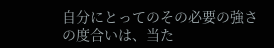自分にとってのその必要の強さの度合いは、当た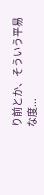り前とか、そういう平易な度...